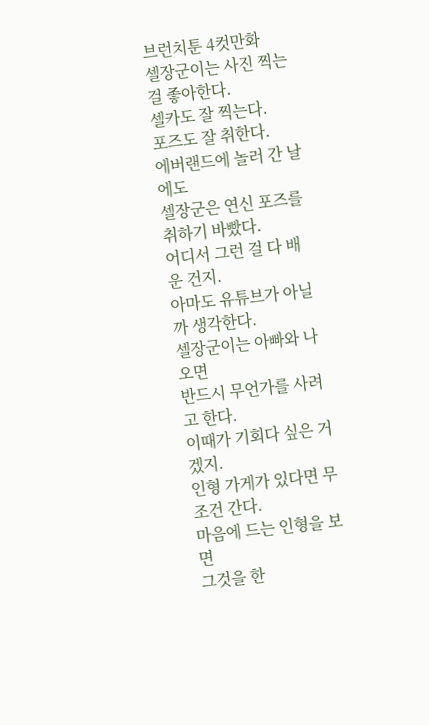브런치툰 4컷만화
셀장군이는 사진 찍는 걸 좋아한다.
셀카도 잘 찍는다.
포즈도 잘 취한다.
에버랜드에 놀러 간 날에도
셀장군은 연신 포즈를 취하기 바빴다.
어디서 그런 걸 다 배운 건지.
아마도 유튜브가 아닐까 생각한다.
셀장군이는 아빠와 나오면
반드시 무언가를 사려고 한다.
이때가 기회다 싶은 거겠지.
인형 가게가 있다면 무조건 간다.
마음에 드는 인형을 보면
그것을 한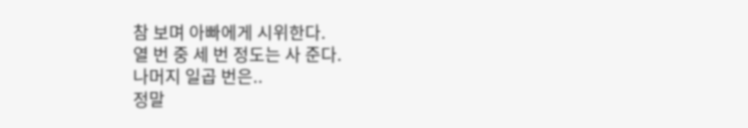참 보며 아빠에게 시위한다.
열 번 중 세 번 정도는 사 준다.
나머지 일곱 번은..
정말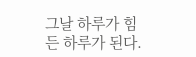그날 하루가 힘든 하루가 된다.